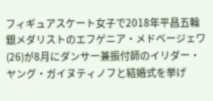フィギュアスケート女子で2018年平昌五輪銀メダリストのエフゲニア・メドベージェワ(26)が8月にダンサー兼振付師のイリダー・ヤング・ガイヌティノフと結婚式を挙げ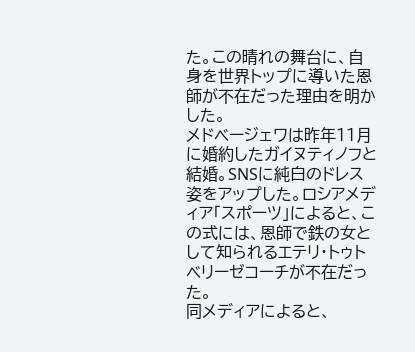た。この晴れの舞台に、自身を世界トップに導いた恩師が不在だった理由を明かした。
メドベージェワは昨年11月に婚約したガイヌティノフと結婚。SNSに純白のドレス姿をアップした。ロシアメディア「スポーツ」によると、この式には、恩師で鉄の女として知られるエテリ・トゥトベリーゼコーチが不在だった。
同メディアによると、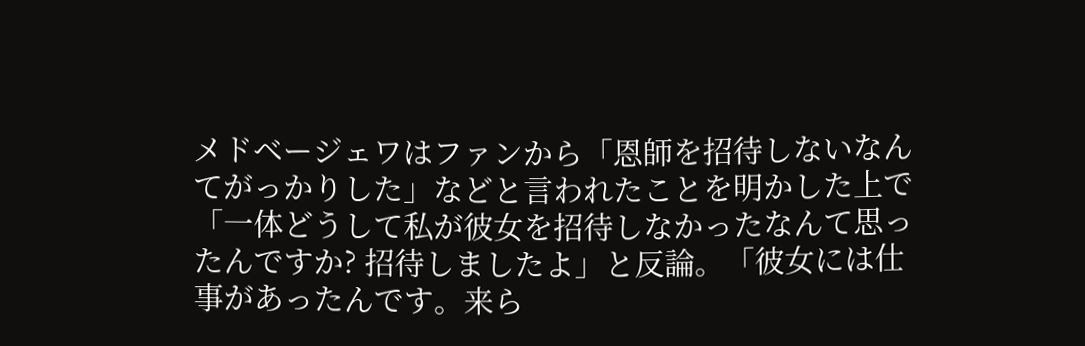メドベージェワはファンから「恩師を招待しないなんてがっかりした」などと言われたことを明かした上で「一体どうして私が彼女を招待しなかったなんて思ったんですか? 招待しましたよ」と反論。「彼女には仕事があったんです。来ら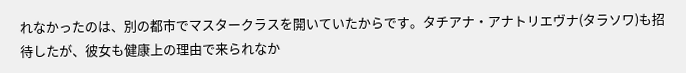れなかったのは、別の都市でマスタークラスを開いていたからです。タチアナ・アナトリエヴナ(タラソワ)も招待したが、彼女も健康上の理由で来られなか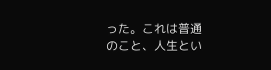った。これは普通のこと、人生とい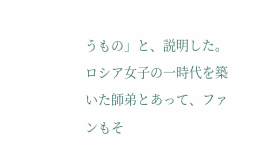うもの」と、説明した。
ロシア女子の一時代を築いた師弟とあって、ファンもそ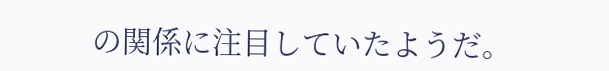の関係に注目していたようだ。